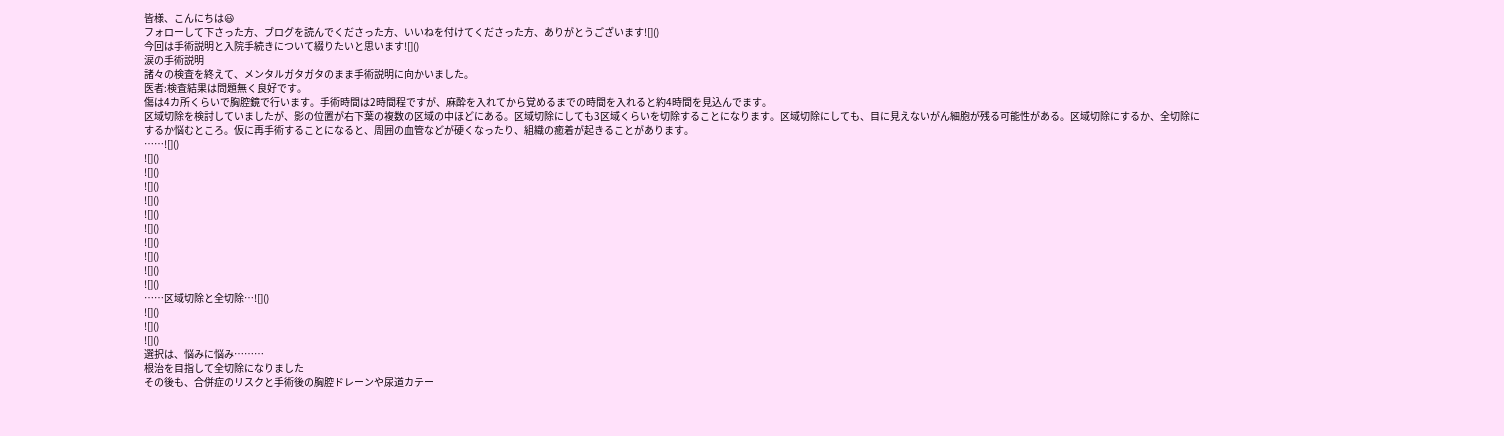皆様、こんにちは😃
フォローして下さった方、ブログを読んでくださった方、いいねを付けてくださった方、ありがとうございます![]()
今回は手術説明と入院手続きについて綴りたいと思います![]()
涙の手術説明
諸々の検査を終えて、メンタルガタガタのまま手術説明に向かいました。
医者:検査結果は問題無く良好です。
傷は4カ所くらいで胸腔鏡で行います。手術時間は2時間程ですが、麻酔を入れてから覚めるまでの時間を入れると約4時間を見込んでます。
区域切除を検討していましたが、影の位置が右下葉の複数の区域の中ほどにある。区域切除にしても3区域くらいを切除することになります。区域切除にしても、目に見えないがん細胞が残る可能性がある。区域切除にするか、全切除にするか悩むところ。仮に再手術することになると、周囲の血管などが硬くなったり、組織の癒着が起きることがあります。
……![]()
![]()
![]()
![]()
![]()
![]()
![]()
![]()
![]()
![]()
![]()
……区域切除と全切除…![]()
![]()
![]()
![]()
選択は、悩みに悩み………
根治を目指して全切除になりました
その後も、合併症のリスクと手術後の胸腔ドレーンや尿道カテー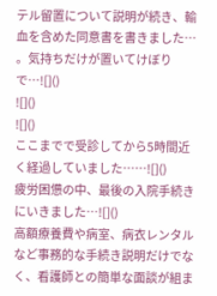テル留置について説明が続き、輸血を含めた同意書を書きました…
。気持ちだけが置いてけぼりで…![]()
![]()
![]()
ここまでで受診してから5時間近く経過していました……![]()
疲労困憊の中、最後の入院手続きにいきました…![]()
高額療養費や病室、病衣レンタルなど事務的な手続き説明だけでなく、看護師との簡単な面談が組ま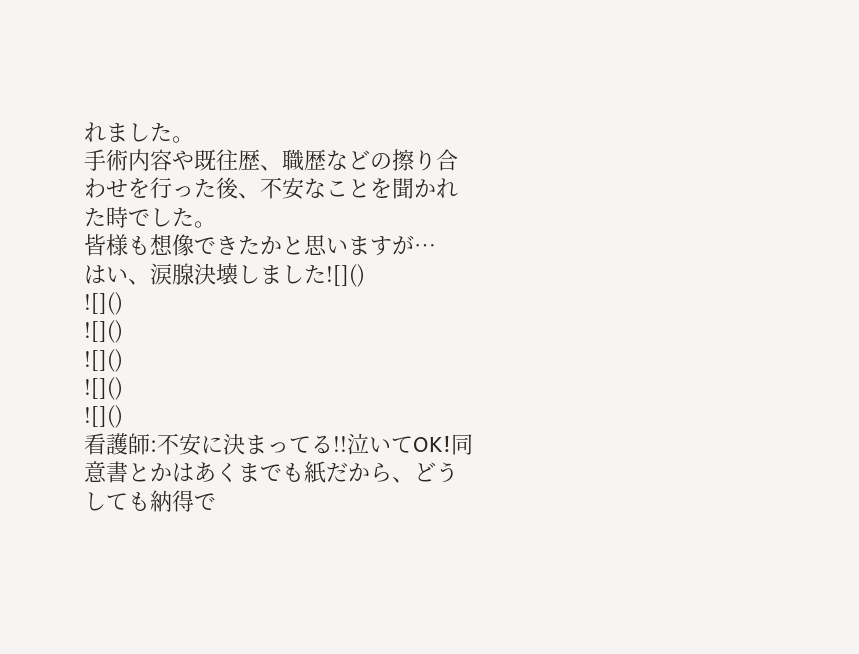れました。
手術内容や既往歴、職歴などの擦り合わせを行った後、不安なことを聞かれた時でした。
皆様も想像できたかと思いますが…
はい、涙腺決壊しました![]()
![]()
![]()
![]()
![]()
![]()
看護師:不安に決まってる!!泣いてOK!同意書とかはあくまでも紙だから、どうしても納得で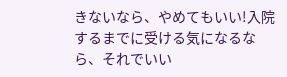きないなら、やめてもいい!入院するまでに受ける気になるなら、それでいい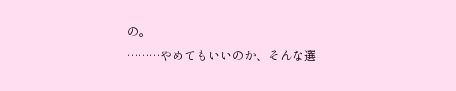の。
………やめてもいいのか、そんな選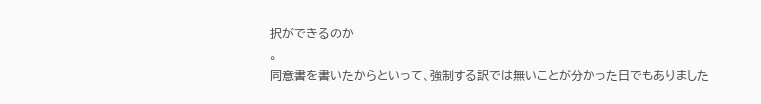択ができるのか
。
同意書を書いたからといって、強制する訳では無いことが分かった日でもありました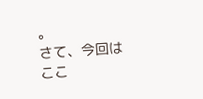。
さて、今回はここ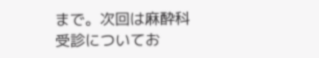まで。次回は麻酔科受診についてお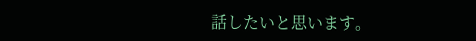話したいと思います。